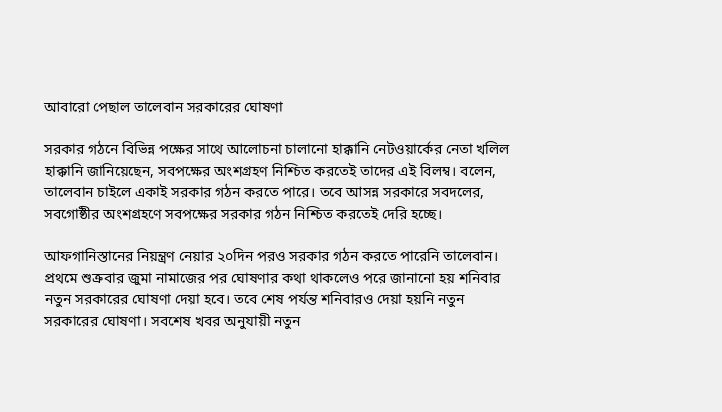আবারো পেছাল তালেবান সরকারের ঘোষণা

সরকার গঠনে বিভিন্ন পক্ষের সাথে আলোচনা চালানো হাক্কানি নেটওয়ার্কের নেতা খলিল হাক্কানি জানিয়েছেন, সবপক্ষের অংশগ্রহণ নিশ্চিত করতেই তাদের এই বিলম্ব। বলেন, তালেবান চাইলে একাই সরকার গঠন করতে পারে। তবে আসন্ন সরকারে সবদলের, সবগোষ্ঠীর অংশগ্রহণে সবপক্ষের সরকার গঠন নিশ্চিত করতেই দেরি হচ্ছে।

আফগানিস্তানের নিয়ন্ত্রণ নেয়ার ২০দিন পরও সরকার গঠন করতে পারেনি তালেবান। প্রথমে শুক্রবার জুমা নামাজের পর ঘোষণার কথা থাকলেও পরে জানানো হয় শনিবার নতুন সরকারের ঘোষণা দেয়া হবে। তবে শেষ পর্যন্ত শনিবারও দেয়া হয়নি নতুন সরকারের ঘোষণা। সবশেষ খবর অনুযায়ী নতুন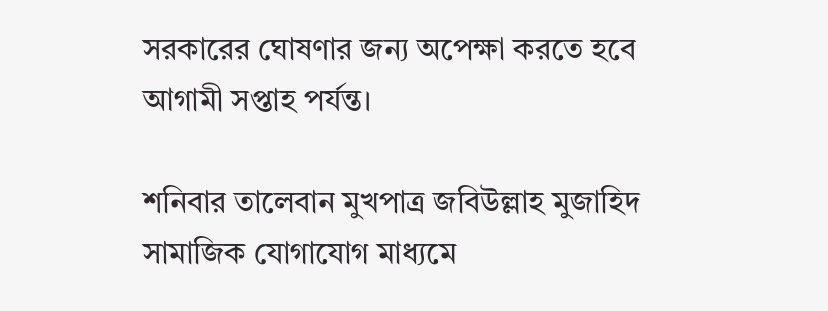সরকারের ঘোষণার জন্য অপেক্ষা করতে হবে আগামী সপ্তাহ পর্যন্ত।

শনিবার তালেবান মুখপাত্র জবিউল্লাহ মুজাহিদ সামাজিক যোগাযোগ মাধ্যমে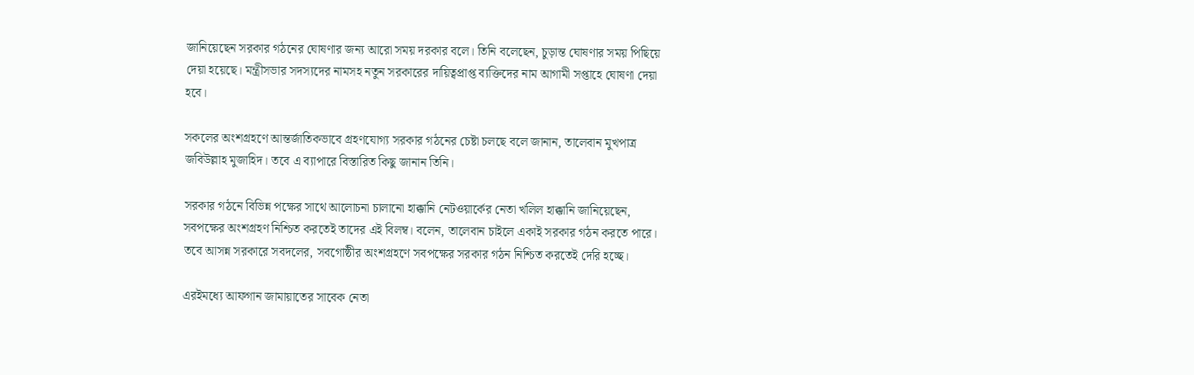জানিয়েছেন সরকার গঠনের ঘোষণার জন্য আরো সময় দরকার বলে। তিনি বলেছেন, চুড়ান্ত ঘোষণার সময় পিছিয়ে দেয়া হয়েছে। মন্ত্রীসভার সদস্যদের নামসহ নতুন সরকারের দায়িত্বপ্রাপ্ত ব্যক্তিদের নাম আগামী সপ্তাহে ঘোষণা দেয়া হবে।

সকলের অংশগ্রহণে আন্তর্জাতিকভাবে গ্রহণযোগ্য সরকার গঠনের চেষ্টা চলছে বলে জানান, তালেবান মুখপাত্র জবিউল্লাহ মুজাহিদ। তবে এ ব্যাপারে বিস্তারিত কিছু জানান তিনি।

সরকার গঠনে বিভিন্ন পক্ষের সাথে আলোচনা চালানো হাক্কানি নেটওয়ার্কের নেতা খলিল হাক্কানি জানিয়েছেন, সবপক্ষের অংশগ্রহণ নিশ্চিত করতেই তাদের এই বিলম্ব। বলেন, তালেবান চাইলে একাই সরকার গঠন করতে পারে। তবে আসন্ন সরকারে সবদলের, সবগোষ্ঠীর অংশগ্রহণে সবপক্ষের সরকার গঠন নিশ্চিত করতেই দেরি হচ্ছে।

এরইমধ্যে আফগান জামায়াতের সাবেক নেতা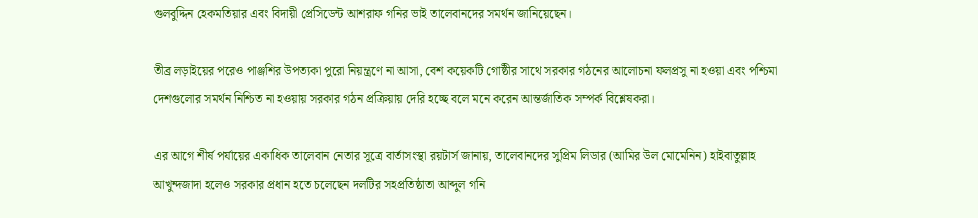গুলবুদ্দিন হেকমতিয়ার এবং বিদায়ী প্রেসিডেন্ট আশরাফ গনির ভাই তালেবানদের সমর্থন জানিয়েছেন।

তীব্র লড়াইয়ের পরেও পাঞ্জশির উপত্যকা পুরো নিয়ন্ত্রণে না আসা, বেশ কয়েকটি গোষ্ঠীর সাথে সরকার গঠনের আলোচনা ফলপ্রসু না হওয়া এবং পশ্চিমা দেশগুলোর সমর্থন নিশ্চিত না হওয়ায় সরকার গঠন প্রক্রিয়ায় দেরি হচ্ছে বলে মনে করেন আন্তর্জাতিক সম্পর্ক বিশ্লেষকরা।

এর আগে শীর্ষ পর্যায়ের একাধিক তালেবান নেতার সূত্রে বার্তাসংস্থা রয়টার্স জানায়, তালেবানদের সুপ্রিম লিডার (আমির উল মোমেনিন) হাইবাতুল্লাহ আখুন্দজাদা হলেও সরকার প্রধান হতে চলেছেন দলটির সহপ্রতিষ্ঠাতা আব্দুল গনি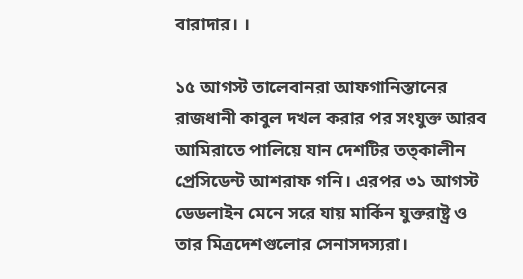বারাদার। ।

১৫ আগস্ট তালেবানরা আফগানিস্তানের রাজধানী কাবুল দখল করার পর সংযুক্ত আরব আমিরাতে পালিয়ে যান দেশটির তত্কালীন প্রেসিডেন্ট আশরাফ গনি। এরপর ৩১ আগস্ট ডেডলাইন মেনে সরে যায় মার্কিন যুক্তরাষ্ট্র ও তার মিত্রদেশগুলোর সেনাসদস্যরা।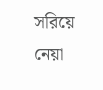সরিয়ে নেয়া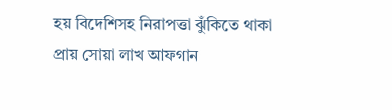হয় বিদেশিসহ নিরাপত্তা ঝুঁকিতে থাকা প্রায় সোয়া লাখ আফগান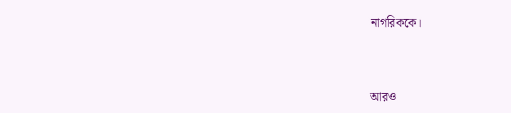নাগরিককে।



আরও